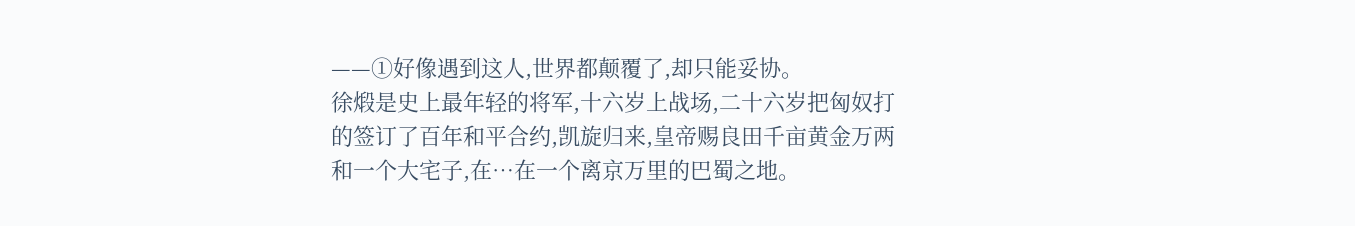——①好像遇到这人,世界都颠覆了,却只能妥协。
徐煅是史上最年轻的将军,十六岁上战场,二十六岁把匈奴打的签订了百年和平合约,凯旋归来,皇帝赐良田千亩黄金万两和一个大宅子,在…在一个离京万里的巴蜀之地。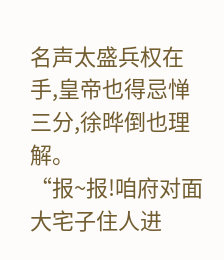名声太盛兵权在手,皇帝也得忌惮三分,徐晔倒也理解。
“报~报!咱府对面大宅子住人进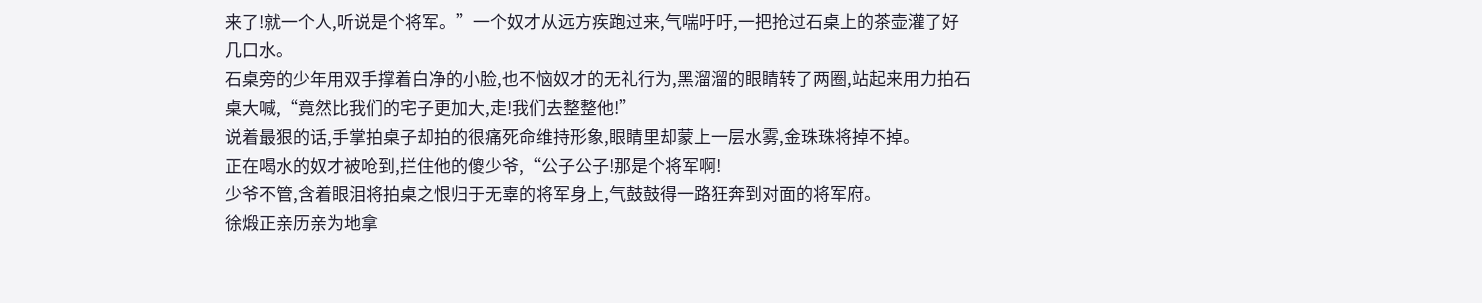来了!就一个人,听说是个将军。”一个奴才从远方疾跑过来,气喘吁吁,一把抢过石桌上的茶壶灌了好几口水。
石桌旁的少年用双手撑着白净的小脸,也不恼奴才的无礼行为,黑溜溜的眼睛转了两圈,站起来用力拍石桌大喊,“竟然比我们的宅子更加大,走!我们去整整他!”
说着最狠的话,手掌拍桌子却拍的很痛死命维持形象,眼睛里却蒙上一层水雾,金珠珠将掉不掉。
正在喝水的奴才被呛到,拦住他的傻少爷,“公子公子!那是个将军啊!
少爷不管,含着眼泪将拍桌之恨归于无辜的将军身上,气鼓鼓得一路狂奔到对面的将军府。
徐煅正亲历亲为地拿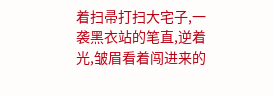着扫帚打扫大宅子,一袭黑衣站的笔直,逆着光,皱眉看着闯进来的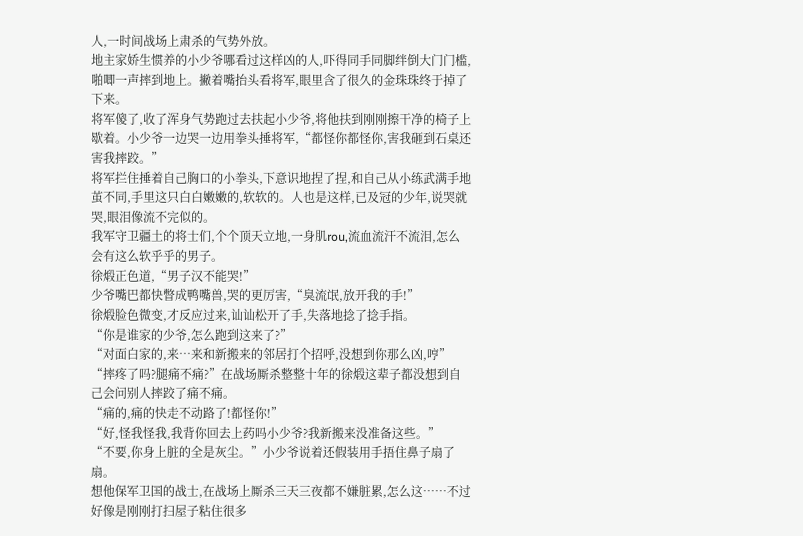人,一时间战场上肃杀的气势外放。
地主家娇生惯养的小少爷哪看过这样凶的人,吓得同手同脚绊倒大门门槛,啪唧一声摔到地上。撇着嘴抬头看将军,眼里含了很久的金珠珠终于掉了下来。
将军傻了,收了浑身气势跑过去扶起小少爷,将他扶到刚刚擦干净的椅子上歇着。小少爷一边哭一边用拳头捶将军,“都怪你都怪你,害我砸到石桌还害我摔跤。”
将军拦住捶着自己胸口的小拳头,下意识地捏了捏,和自己从小练武满手地茧不同,手里这只白白嫩嫩的,软软的。人也是这样,已及冠的少年,说哭就哭,眼泪像流不完似的。
我军守卫疆土的将士们,个个顶天立地,一身肌rou,流血流汗不流泪,怎么会有这么软乎乎的男子。
徐煅正色道,“男子汉不能哭!”
少爷嘴巴都快瞥成鸭嘴兽,哭的更厉害,“臭流氓,放开我的手!”
徐煅脸色微变,才反应过来,讪讪松开了手,失落地捻了捻手指。
“你是谁家的少爷,怎么跑到这来了?”
“对面白家的,来…来和新搬来的邻居打个招呼,没想到你那么凶,哼”
“摔疼了吗?腿痛不痛?”在战场厮杀整整十年的徐煅这辈子都没想到自己会问别人摔跤了痛不痛。
“痛的,痛的快走不动路了!都怪你!”
“好,怪我怪我,我背你回去上药吗小少爷?我新搬来没准备这些。”
“不要,你身上脏的全是灰尘。”小少爷说着还假装用手捂住鼻子扇了扇。
想他保军卫国的战士,在战场上厮杀三天三夜都不嫌脏累,怎么这……不过好像是刚刚打扫屋子粘住很多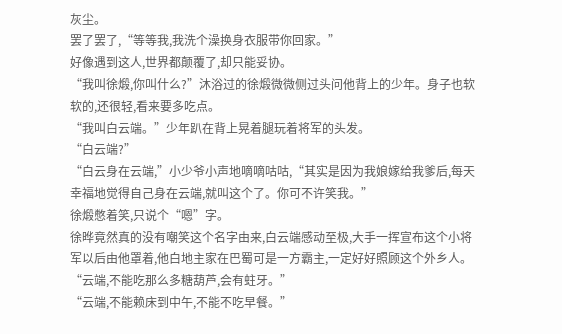灰尘。
罢了罢了,“等等我,我洗个澡换身衣服带你回家。”
好像遇到这人,世界都颠覆了,却只能妥协。
“我叫徐煅,你叫什么?”沐浴过的徐煅微微侧过头问他背上的少年。身子也软软的,还很轻,看来要多吃点。
“我叫白云端。”少年趴在背上晃着腿玩着将军的头发。
“白云端?”
“白云身在云端,”小少爷小声地嘀嘀咕咕,“其实是因为我娘嫁给我爹后,每天幸福地觉得自己身在云端,就叫这个了。你可不许笑我。”
徐煅憋着笑,只说个“嗯”字。
徐晔竟然真的没有嘲笑这个名字由来,白云端感动至极,大手一挥宣布这个小将军以后由他罩着,他白地主家在巴蜀可是一方霸主,一定好好照顾这个外乡人。
“云端,不能吃那么多糖葫芦,会有蛀牙。”
“云端,不能赖床到中午,不能不吃早餐。”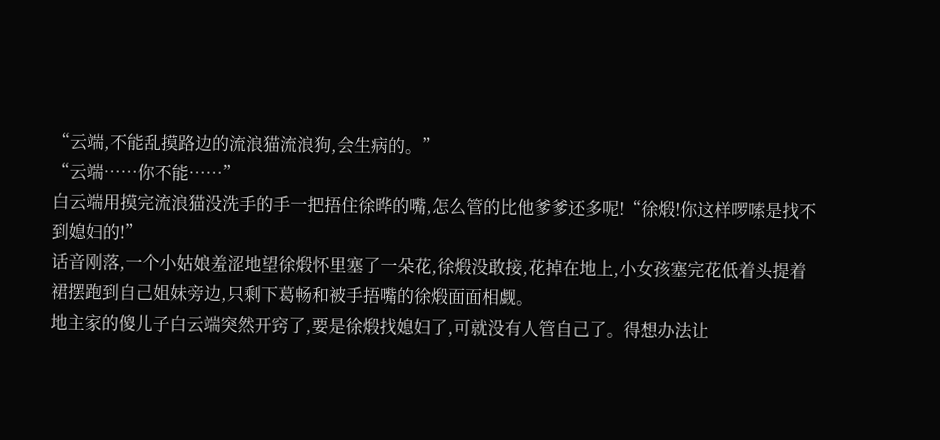“云端,不能乱摸路边的流浪猫流浪狗,会生病的。”
“云端……你不能……”
白云端用摸完流浪猫没洗手的手一把捂住徐晔的嘴,怎么管的比他爹爹还多呢!“徐煅!你这样啰嗦是找不到媳妇的!”
话音刚落,一个小姑娘羞涩地望徐煅怀里塞了一朵花,徐煅没敢接,花掉在地上,小女孩塞完花低着头提着裙摆跑到自己姐妹旁边,只剩下葛畅和被手捂嘴的徐煅面面相觑。
地主家的傻儿子白云端突然开窍了,要是徐煅找媳妇了,可就没有人管自己了。得想办法让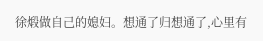徐煅做自己的媳妇。想通了归想通了,心里有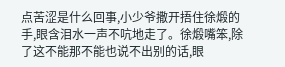点苦涩是什么回事,小少爷撒开捂住徐煅的手,眼含泪水一声不吭地走了。徐煅嘴笨,除了这不能那不能也说不出别的话,眼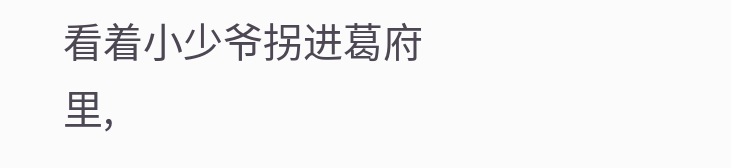看着小少爷拐进葛府里,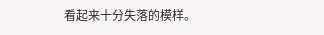看起来十分失落的模样。